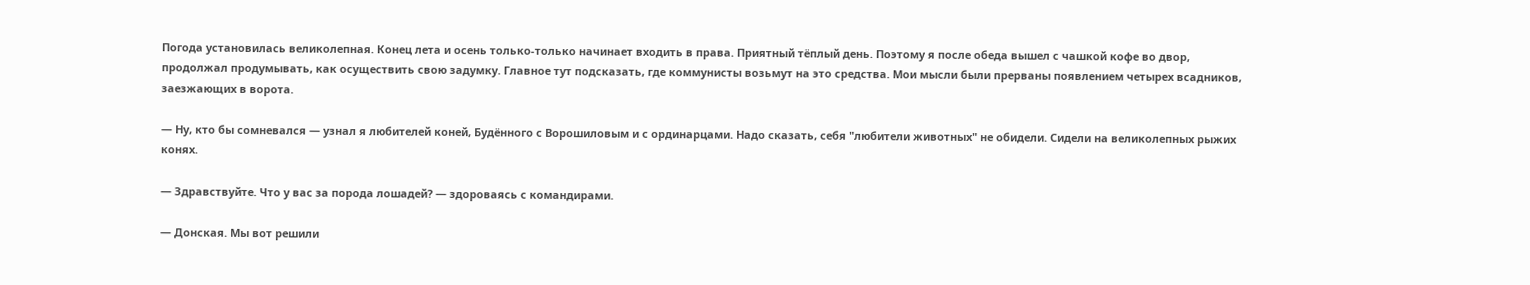Погода установилась великолепная. Конец лета и осень только-только начинает входить в права. Приятный тёплый день. Поэтому я после обеда вышел с чашкой кофе во двор, продолжал продумывать, как осуществить свою задумку. Главное тут подсказать, где коммунисты возьмут на это средства. Мои мысли были прерваны появлением четырех всадников, заезжающих в ворота.

— Ну, кто бы сомневался — узнал я любителей коней, Будённого с Ворошиловым и с ординарцами. Надо сказать, себя "любители животных" не обидели. Сидели на великолепных рыжих конях.

— Здравствуйте. Что у вас за порода лошадей? — здороваясь с командирами.

— Донская. Мы вот решили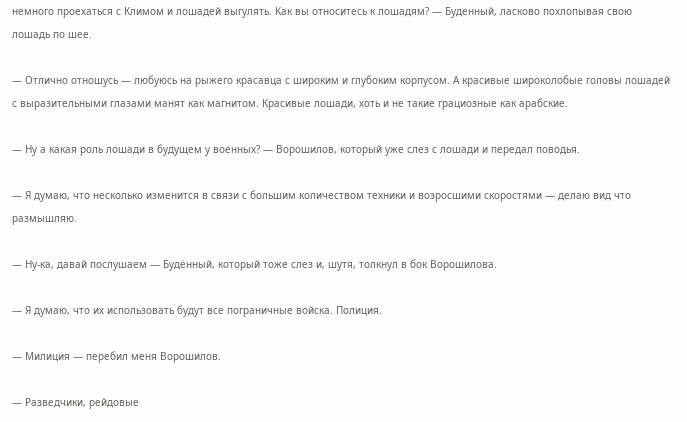немного проехаться с Климом и лошадей выгулять. Как вы относитесь к лошадям? — Буденный, ласково похлопывая свою лошадь по шее.

— Отлично отношусь — любуюсь на рыжего красавца с широким и глубоким корпусом. А красивые широколобые головы лошадей с выразительными глазами манят как магнитом. Красивые лошади, хоть и не такие грациозные как арабские.

— Ну а какая роль лошади в будущем у военных? — Ворошилов, который уже слез с лошади и передал поводья.

— Я думаю, что несколько изменится в связи с большим количеством техники и возросшими скоростями — делаю вид что размышляю.

— Ну-ка, давай послушаем — Будённый, который тоже слез и, шутя, толкнул в бок Ворошилова.

— Я думаю, что их использовать будут все пограничные войска. Полиция.

— Милиция — перебил меня Ворошилов.

— Разведчики, рейдовые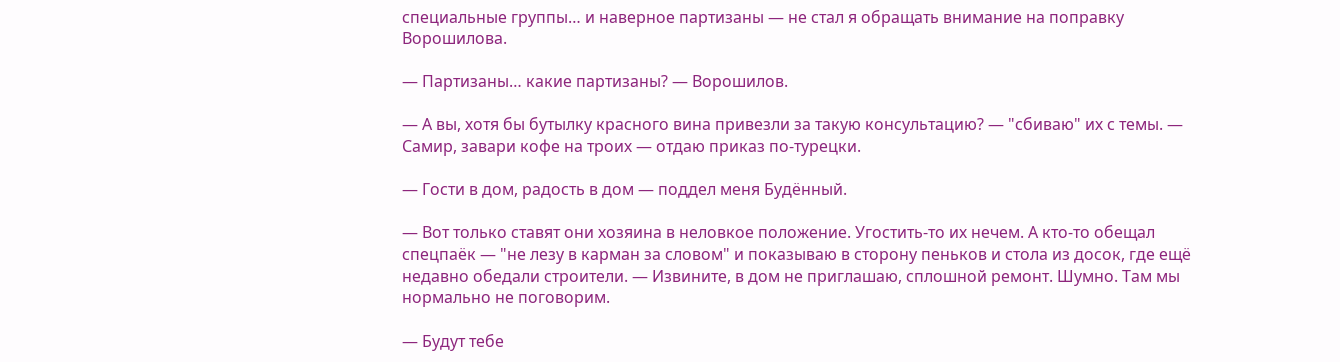специальные группы… и наверное партизаны — не стал я обращать внимание на поправку Ворошилова.

— Партизаны… какие партизаны? — Ворошилов.

— А вы, хотя бы бутылку красного вина привезли за такую консультацию? — "сбиваю" их с темы. — Самир, завари кофе на троих — отдаю приказ по-турецки.

— Гости в дом, радость в дом — поддел меня Будённый.

— Вот только ставят они хозяина в неловкое положение. Угостить-то их нечем. А кто-то обещал спецпаёк — "не лезу в карман за словом" и показываю в сторону пеньков и стола из досок, где ещё недавно обедали строители. — Извините, в дом не приглашаю, сплошной ремонт. Шумно. Там мы нормально не поговорим.

— Будут тебе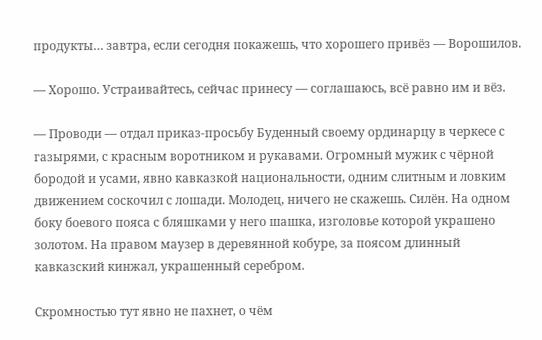продукты… завтра, если сегодня покажешь, что хорошего привёз — Ворошилов.

— Хорошо. Устраивайтесь, сейчас принесу — соглашаюсь, всё равно им и вёз.

— Проводи — отдал приказ-просьбу Буденный своему ординарцу в черкесе с газырями, с красным воротником и рукавами. Огромный мужик с чёрной бородой и усами, явно кавказкой национальности, одним слитным и ловким движением соскочил с лошади. Молодец, ничего не скажешь. Силён. На одном боку боевого пояса с бляшками у него шашка, изголовье которой украшено золотом. На правом маузер в деревянной кобуре, за поясом длинный кавказский кинжал, украшенный серебром.

Скромностью тут явно не пахнет, о чём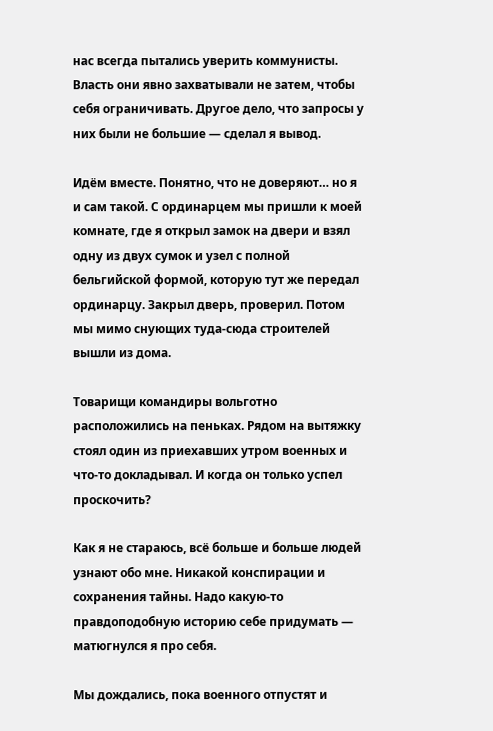нас всегда пытались уверить коммунисты. Власть они явно захватывали не затем, чтобы себя ограничивать. Другое дело, что запросы у них были не большие — сделал я вывод.

Идём вместе. Понятно, что не доверяют… но я и сам такой. С ординарцем мы пришли к моей комнате, где я открыл замок на двери и взял одну из двух сумок и узел с полной бельгийской формой, которую тут же передал ординарцу. Закрыл дверь, проверил. Потом мы мимо снующих туда-сюда строителей вышли из дома.

Товарищи командиры вольготно расположились на пеньках. Рядом на вытяжку стоял один из приехавших утром военных и что-то докладывал. И когда он только успел проскочить?

Как я не стараюсь, всё больше и больше людей узнают обо мне. Никакой конспирации и сохранения тайны. Надо какую-то правдоподобную историю себе придумать — матюгнулся я про себя.

Мы дождались, пока военного отпустят и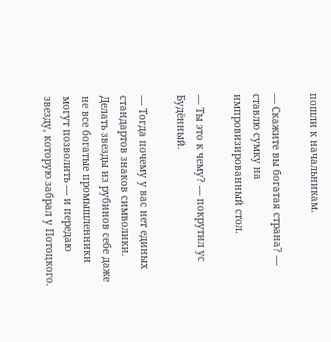пошли к начальникам.

— Скажите вы богатая страна? — ставлю сумку на импровизированный стол.

— Ты это к чему? — покрутил ус Будённый.

— Тогда почему у вас нет единых стандартов знаков символики. Делать звезды из рубинов себе даже не все богатые промышленники могут позволить — и передаю звезду, которую забрал у Потоцкого.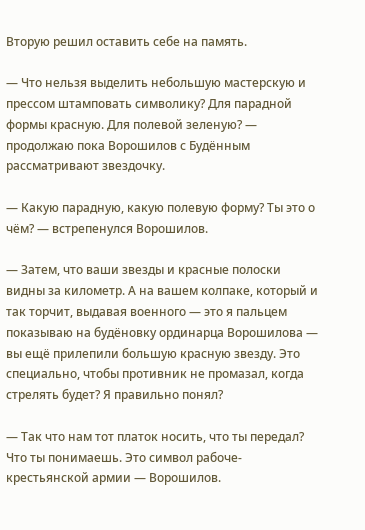Вторую решил оставить себе на память.

— Что нельзя выделить небольшую мастерскую и прессом штамповать символику? Для парадной формы красную. Для полевой зеленую? — продолжаю пока Ворошилов с Будённым рассматривают звездочку.

— Какую парадную, какую полевую форму? Ты это о чём? — встрепенулся Ворошилов.

— Затем, что ваши звезды и красные полоски видны за километр. А на вашем колпаке, который и так торчит, выдавая военного — это я пальцем показываю на будёновку ординарца Ворошилова — вы ещё прилепили большую красную звезду. Это специально, чтобы противник не промазал, когда стрелять будет? Я правильно понял?

— Так что нам тот платок носить, что ты передал? Что ты понимаешь. Это символ рабоче-крестьянской армии — Ворошилов.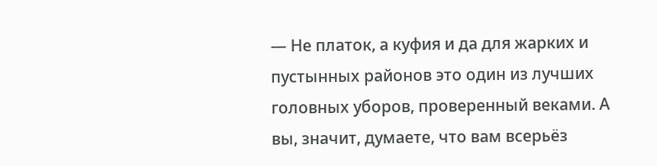— Не платок, а куфия и да для жарких и пустынных районов это один из лучших головных уборов, проверенный веками. А вы, значит, думаете, что вам всерьёз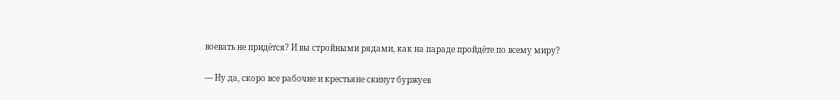воевать не придётся? И вы стройными рядами, как на параде пройдёте по всему миру?

— Ну да, скоро все рабочие и крестьяне скинут буржуев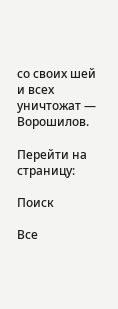со своих шей и всех уничтожат — Ворошилов.

Перейти на страницу:

Поиск

Все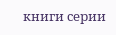книги серии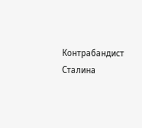Контрабандист Сталина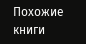Похожие книги